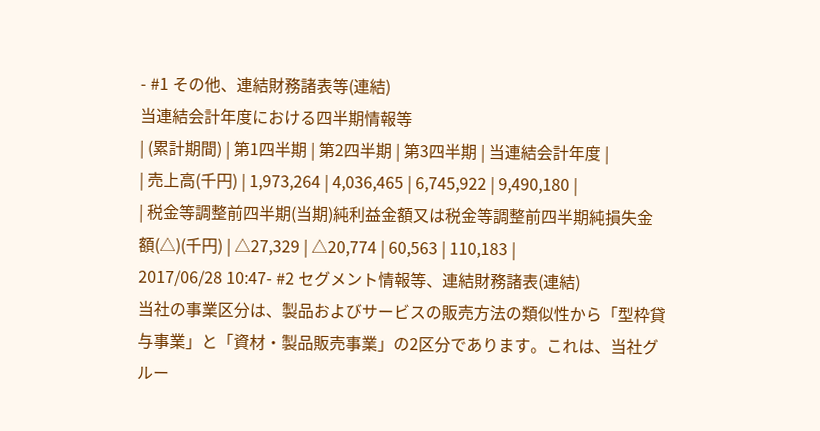- #1 その他、連結財務諸表等(連結)
当連結会計年度における四半期情報等
| (累計期間) | 第1四半期 | 第2四半期 | 第3四半期 | 当連結会計年度 |
| 売上高(千円) | 1,973,264 | 4,036,465 | 6,745,922 | 9,490,180 |
| 税金等調整前四半期(当期)純利益金額又は税金等調整前四半期純損失金額(△)(千円) | △27,329 | △20,774 | 60,563 | 110,183 |
2017/06/28 10:47- #2 セグメント情報等、連結財務諸表(連結)
当社の事業区分は、製品およびサービスの販売方法の類似性から「型枠貸与事業」と「資材・製品販売事業」の2区分であります。これは、当社グルー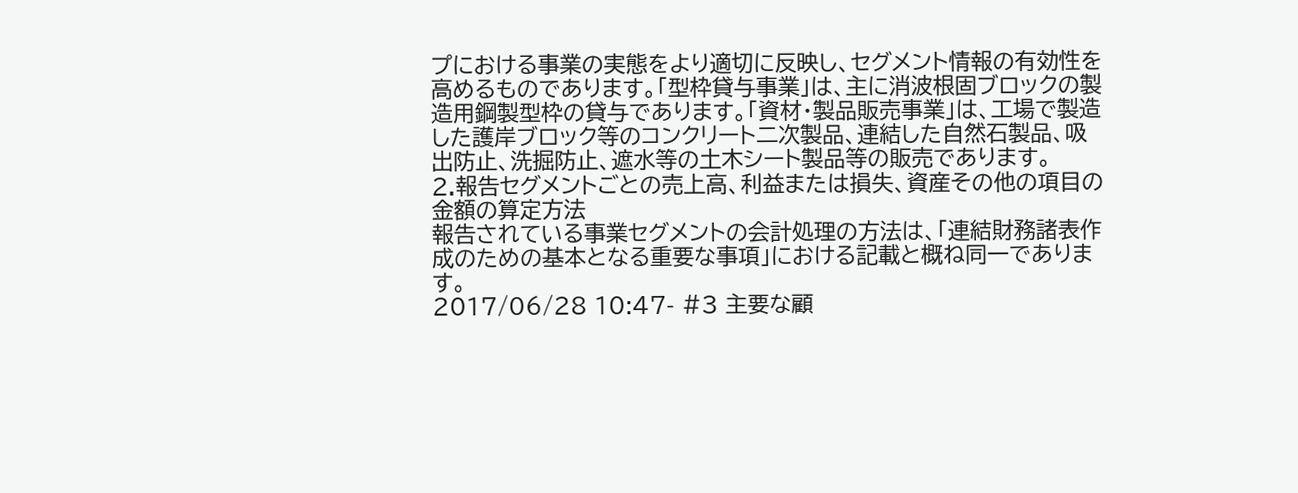プにおける事業の実態をより適切に反映し、セグメント情報の有効性を高めるものであります。「型枠貸与事業」は、主に消波根固ブロックの製造用鋼製型枠の貸与であります。「資材・製品販売事業」は、工場で製造した護岸ブロック等のコンクリート二次製品、連結した自然石製品、吸出防止、洗掘防止、遮水等の土木シート製品等の販売であります。
2.報告セグメントごとの売上高、利益または損失、資産その他の項目の金額の算定方法
報告されている事業セグメントの会計処理の方法は、「連結財務諸表作成のための基本となる重要な事項」における記載と概ね同一であります。
2017/06/28 10:47- #3 主要な顧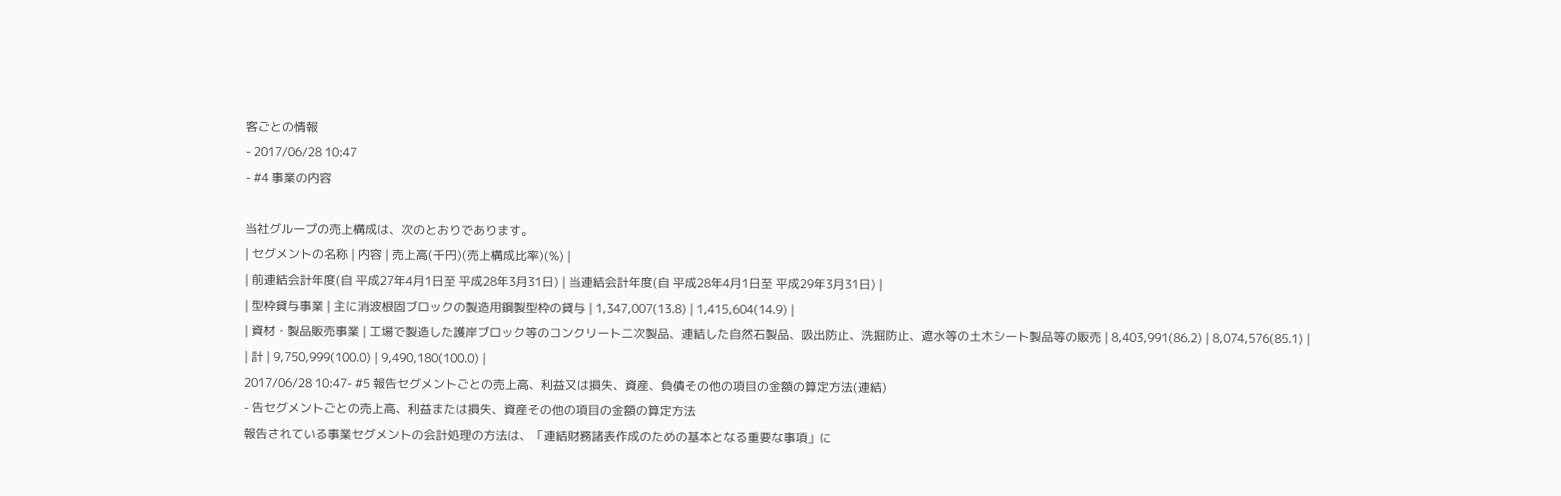客ごとの情報
- 2017/06/28 10:47
- #4 事業の内容

当社グループの売上構成は、次のとおりであります。
| セグメントの名称 | 内容 | 売上高(千円)(売上構成比率)(%) |
| 前連結会計年度(自 平成27年4月1日至 平成28年3月31日) | 当連結会計年度(自 平成28年4月1日至 平成29年3月31日) |
| 型枠貸与事業 | 主に消波根固ブロックの製造用鋼製型枠の貸与 | 1,347,007(13.8) | 1,415,604(14.9) |
| 資材・製品販売事業 | 工場で製造した護岸ブロック等のコンクリート二次製品、連結した自然石製品、吸出防止、洗掘防止、遮水等の土木シート製品等の販売 | 8,403,991(86.2) | 8,074,576(85.1) |
| 計 | 9,750,999(100.0) | 9,490,180(100.0) |
2017/06/28 10:47- #5 報告セグメントごとの売上高、利益又は損失、資産、負債その他の項目の金額の算定方法(連結)
- 告セグメントごとの売上高、利益または損失、資産その他の項目の金額の算定方法
報告されている事業セグメントの会計処理の方法は、「連結財務諸表作成のための基本となる重要な事項」に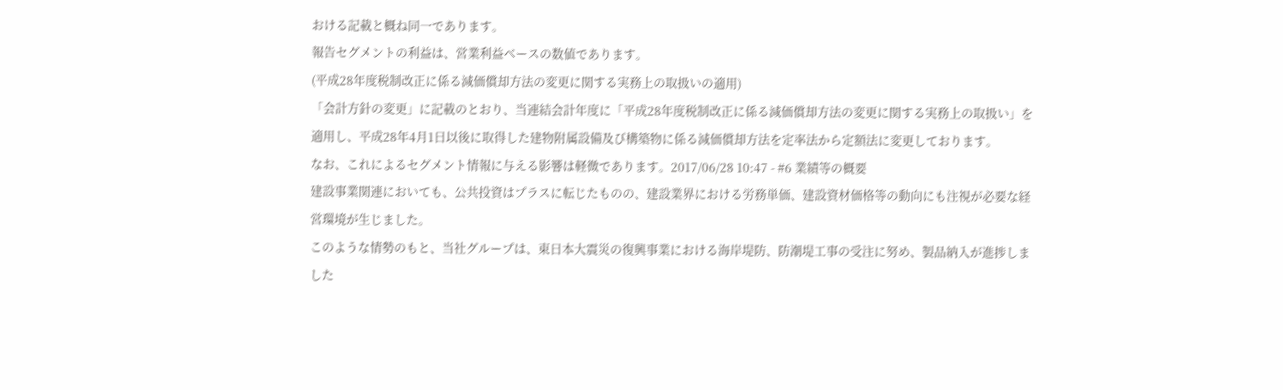おける記載と概ね同一であります。
報告セグメントの利益は、営業利益ベースの数値であります。
(平成28年度税制改正に係る減価償却方法の変更に関する実務上の取扱いの適用)
「会計方針の変更」に記載のとおり、当連結会計年度に「平成28年度税制改正に係る減価償却方法の変更に関する実務上の取扱い」を適用し、平成28年4月1日以後に取得した建物附属設備及び構築物に係る減価償却方法を定率法から定額法に変更しております。
なお、これによるセグメント情報に与える影響は軽微であります。2017/06/28 10:47 - #6 業績等の概要
建設事業関連においても、公共投資はプラスに転じたものの、建設業界における労務単価、建設資材価格等の動向にも注視が必要な経営環境が生じました。
このような情勢のもと、当社グループは、東日本大震災の復興事業における海岸堤防、防潮堤工事の受注に努め、製品納入が進捗しました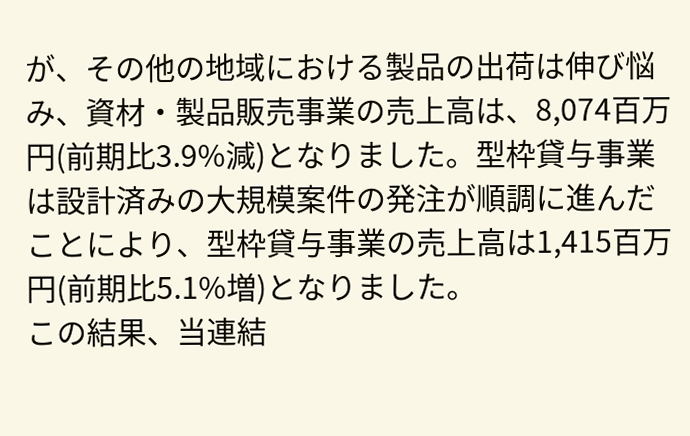が、その他の地域における製品の出荷は伸び悩み、資材・製品販売事業の売上高は、8,074百万円(前期比3.9%減)となりました。型枠貸与事業は設計済みの大規模案件の発注が順調に進んだことにより、型枠貸与事業の売上高は1,415百万円(前期比5.1%増)となりました。
この結果、当連結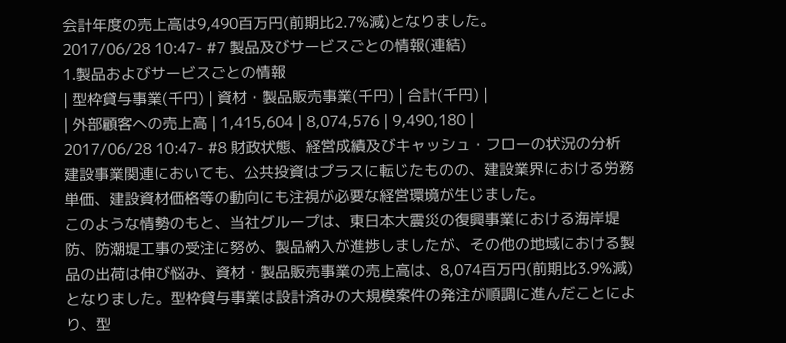会計年度の売上高は9,490百万円(前期比2.7%減)となりました。
2017/06/28 10:47- #7 製品及びサービスごとの情報(連結)
1.製品およびサービスごとの情報
| 型枠貸与事業(千円) | 資材・製品販売事業(千円) | 合計(千円) |
| 外部顧客への売上高 | 1,415,604 | 8,074,576 | 9,490,180 |
2017/06/28 10:47- #8 財政状態、経営成績及びキャッシュ・フローの状況の分析
建設事業関連においても、公共投資はプラスに転じたものの、建設業界における労務単価、建設資材価格等の動向にも注視が必要な経営環境が生じました。
このような情勢のもと、当社グループは、東日本大震災の復興事業における海岸堤防、防潮堤工事の受注に努め、製品納入が進捗しましたが、その他の地域における製品の出荷は伸び悩み、資材・製品販売事業の売上高は、8,074百万円(前期比3.9%減)となりました。型枠貸与事業は設計済みの大規模案件の発注が順調に進んだことにより、型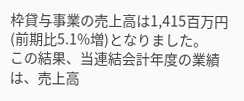枠貸与事業の売上高は1,415百万円(前期比5.1%増)となりました。
この結果、当連結会計年度の業績は、売上高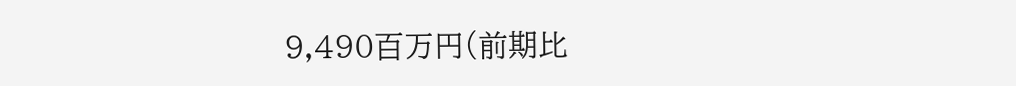9,490百万円(前期比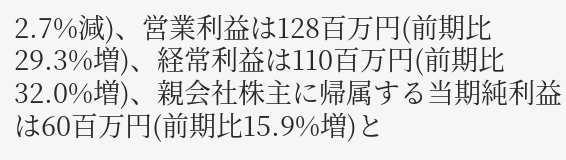2.7%減)、営業利益は128百万円(前期比29.3%増)、経常利益は110百万円(前期比32.0%増)、親会社株主に帰属する当期純利益は60百万円(前期比15.9%増)と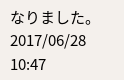なりました。
2017/06/28 10:47